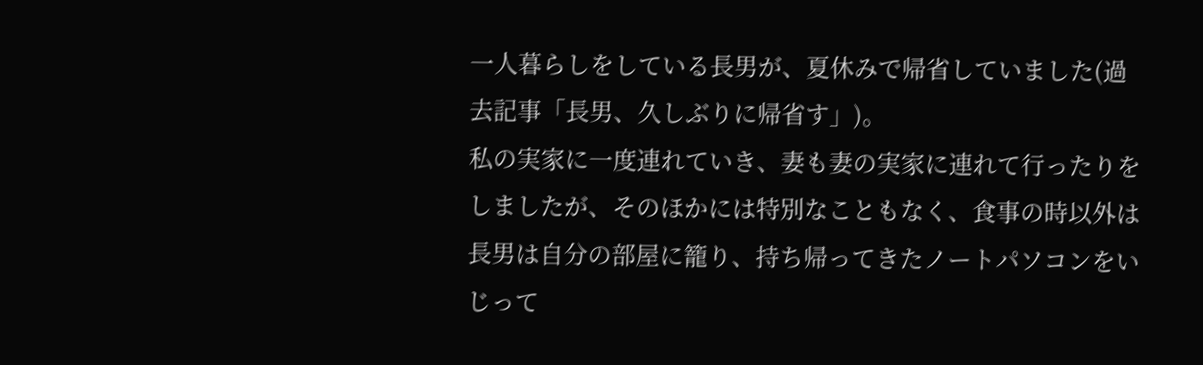一人暮らしをしている長男が、夏休みで帰省していました(過去記事「長男、久しぶりに帰省す」)。
私の実家に一度連れていき、妻も妻の実家に連れて行ったりをしましたが、そのほかには特別なこともなく、食事の時以外は長男は自分の部屋に籠り、持ち帰ってきたノートパソコンをいじって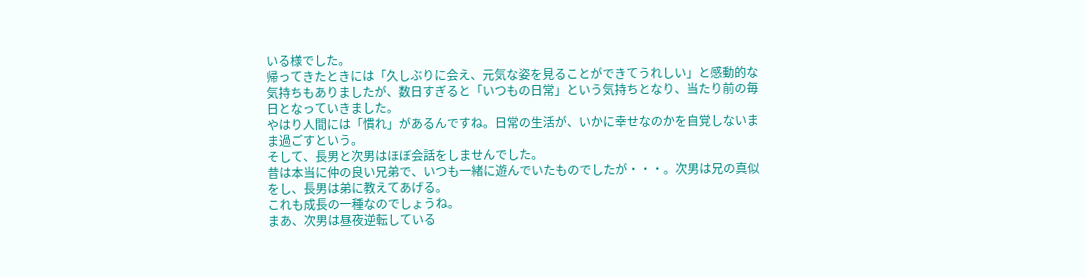いる様でした。
帰ってきたときには「久しぶりに会え、元気な姿を見ることができてうれしい」と感動的な気持ちもありましたが、数日すぎると「いつもの日常」という気持ちとなり、当たり前の毎日となっていきました。
やはり人間には「慣れ」があるんですね。日常の生活が、いかに幸せなのかを自覚しないまま過ごすという。
そして、長男と次男はほぼ会話をしませんでした。
昔は本当に仲の良い兄弟で、いつも一緒に遊んでいたものでしたが・・・。次男は兄の真似をし、長男は弟に教えてあげる。
これも成長の一種なのでしょうね。
まあ、次男は昼夜逆転している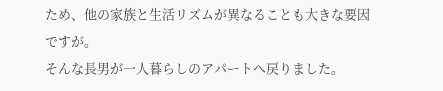ため、他の家族と生活リズムが異なることも大きな要因ですが。
そんな長男が一人暮らしのアパートへ戻りました。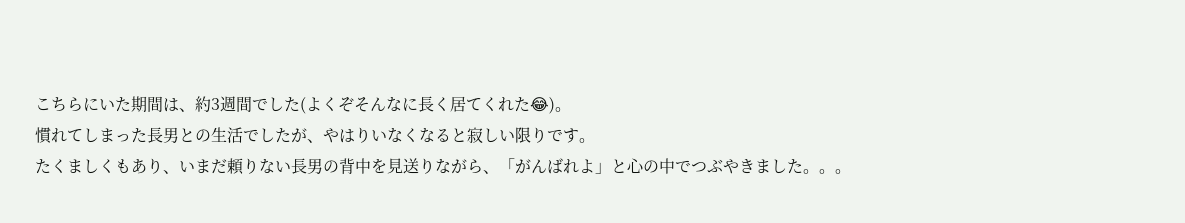こちらにいた期間は、約3週間でした(よくぞそんなに長く居てくれた😂)。
慣れてしまった長男との生活でしたが、やはりいなくなると寂しい限りです。
たくましくもあり、いまだ頼りない長男の背中を見送りながら、「がんばれよ」と心の中でつぶやきました。。。